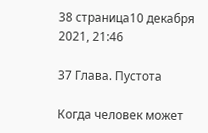38 страница10 декабря 2021, 21:46

37 Глава. Пустота

Когда человек может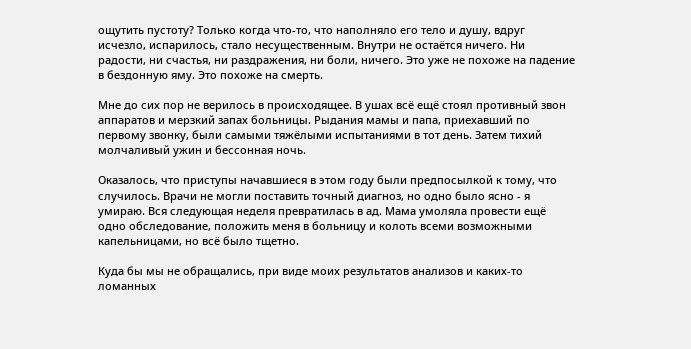ощутить пустоту? Только когда что-то, что наполняло его тело и душу, вдруг исчезло, испарилось, стало несущественным. Внутри не остаётся ничего. Ни радости, ни счастья, ни раздражения, ни боли, ничего. Это уже не похоже на падение в бездонную яму. Это похоже на смерть.

Мне до сих пор не верилось в происходящее. В ушах всё ещё стоял противный звон аппаратов и мерзкий запах больницы. Рыдания мамы и папа, приехавший по первому звонку, были самыми тяжёлыми испытаниями в тот день. Затем тихий молчаливый ужин и бессонная ночь.

Оказалось, что приступы начавшиеся в этом году были предпосылкой к тому, что случилось. Врачи не могли поставить точный диагноз, но одно было ясно - я умираю. Вся следующая неделя превратилась в ад. Мама умоляла провести ещё одно обследование, положить меня в больницу и колоть всеми возможными капельницами, но всё было тщетно.

Куда бы мы не обращались, при виде моих результатов анализов и каких-то ломанных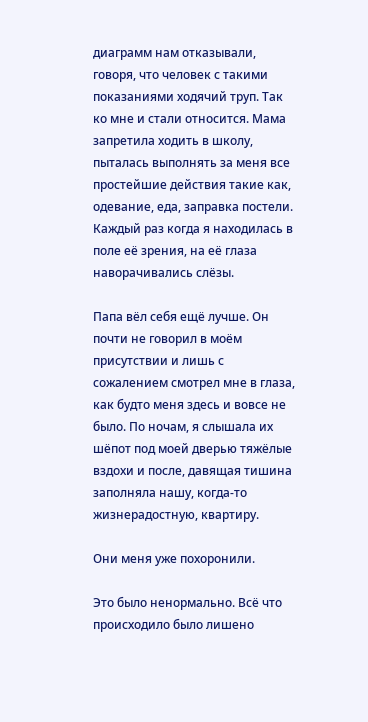диаграмм нам отказывали, говоря, что человек с такими показаниями ходячий труп. Так ко мне и стали относится. Мама запретила ходить в школу, пыталась выполнять за меня все простейшие действия такие как, одевание, еда, заправка постели. Каждый раз когда я находилась в поле её зрения, на её глаза наворачивались слёзы.

Папа вёл себя ещё лучше. Он почти не говорил в моём присутствии и лишь с сожалением смотрел мне в глаза, как будто меня здесь и вовсе не было. По ночам, я слышала их шёпот под моей дверью тяжёлые вздохи и после, давящая тишина заполняла нашу, когда-то жизнерадостную, квартиру.

Они меня уже похоронили.

Это было ненормально. Всё что происходило было лишено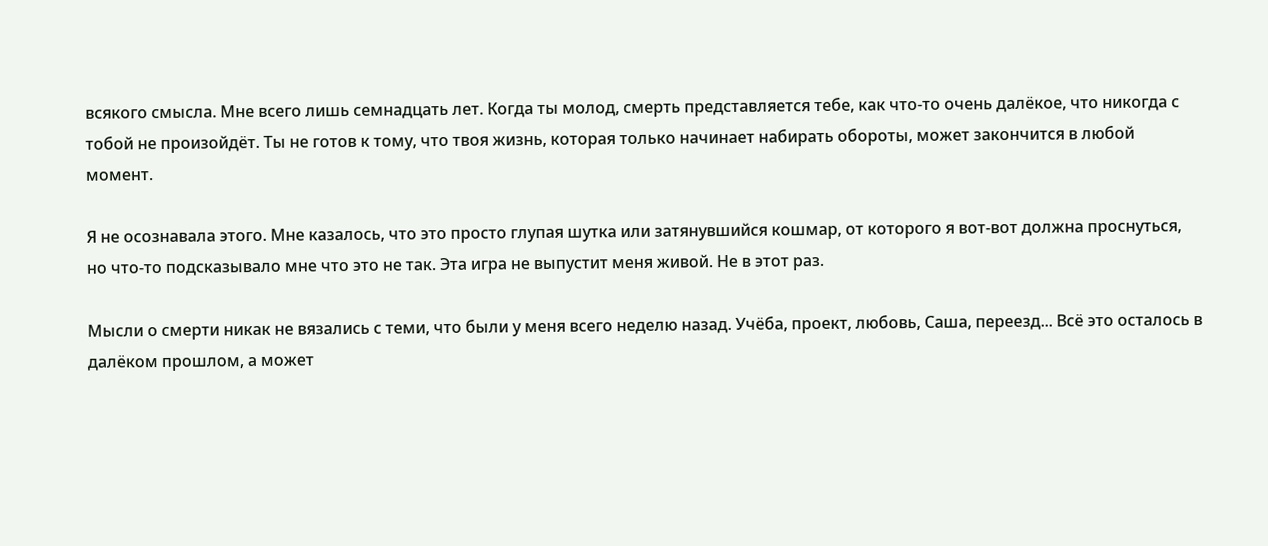всякого смысла. Мне всего лишь семнадцать лет. Когда ты молод, смерть представляется тебе, как что-то очень далёкое, что никогда с тобой не произойдёт. Ты не готов к тому, что твоя жизнь, которая только начинает набирать обороты, может закончится в любой момент.

Я не осознавала этого. Мне казалось, что это просто глупая шутка или затянувшийся кошмар, от которого я вот-вот должна проснуться, но что-то подсказывало мне что это не так. Эта игра не выпустит меня живой. Не в этот раз.

Мысли о смерти никак не вязались с теми, что были у меня всего неделю назад. Учёба, проект, любовь, Саша, переезд... Всё это осталось в далёком прошлом, а может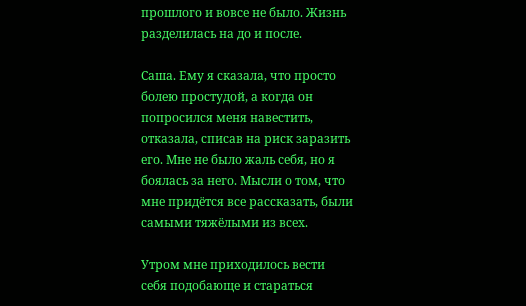прошлого и вовсе не было. Жизнь разделилась на до и после.

Саша. Ему я сказала, что просто болею простудой, а когда он попросился меня навестить, отказала, списав на риск заразить его. Мне не было жаль себя, но я боялась за него. Мысли о том, что мне придётся все рассказать, были самыми тяжёлыми из всех.

Утром мне приходилось вести себя подобающе и стараться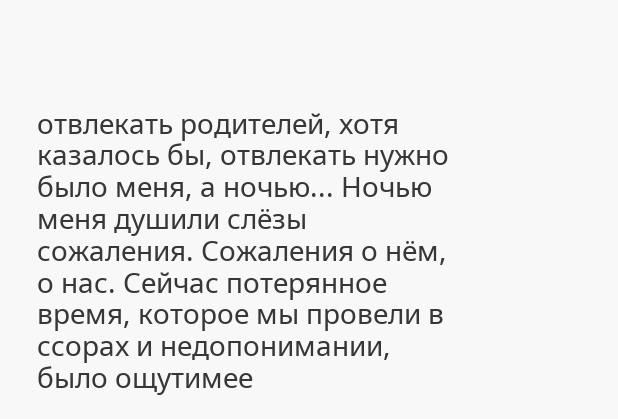отвлекать родителей, хотя казалось бы, отвлекать нужно было меня, а ночью... Ночью меня душили слёзы сожаления. Сожаления о нём, о нас. Сейчас потерянное время, которое мы провели в ссорах и недопонимании, было ощутимее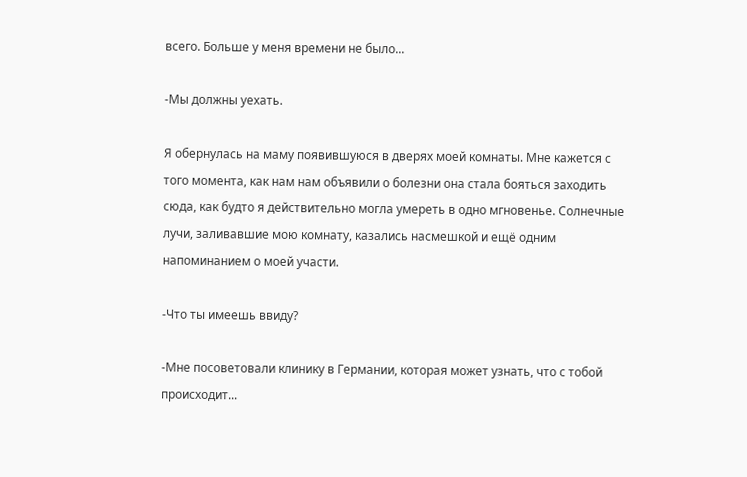всего. Больше у меня времени не было...

-Мы должны уехать.

Я обернулась на маму появившуюся в дверях моей комнаты. Мне кажется с того момента, как нам нам объявили о болезни она стала бояться заходить сюда, как будто я действительно могла умереть в одно мгновенье. Солнечные лучи, заливавшие мою комнату, казались насмешкой и ещё одним напоминанием о моей участи.

-Что ты имеешь ввиду?

-Мне посоветовали клинику в Германии, которая может узнать, что с тобой происходит...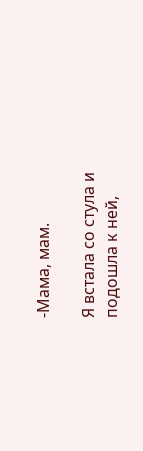-Мама, мам.

Я встала со стула и подошла к ней,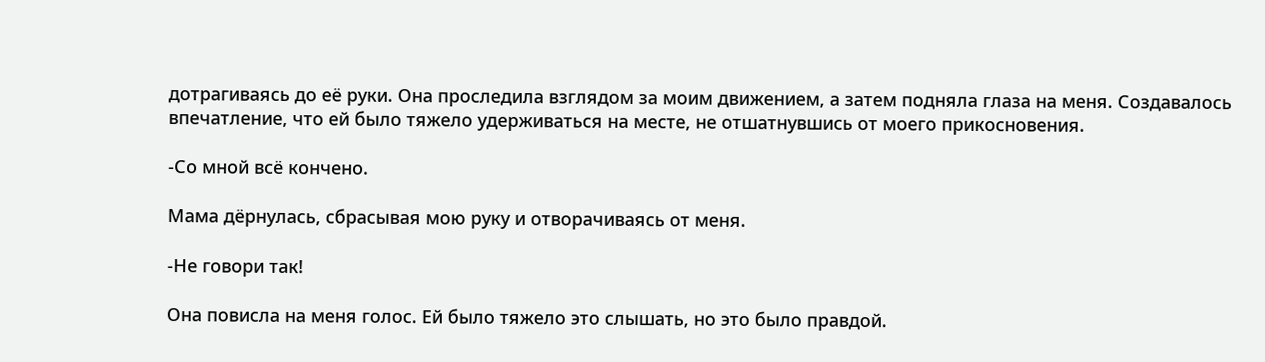дотрагиваясь до её руки. Она проследила взглядом за моим движением, а затем подняла глаза на меня. Создавалось впечатление, что ей было тяжело удерживаться на месте, не отшатнувшись от моего прикосновения.

-Со мной всё кончено.

Мама дёрнулась, сбрасывая мою руку и отворачиваясь от меня.

-Не говори так!

Она повисла на меня голос. Ей было тяжело это слышать, но это было правдой.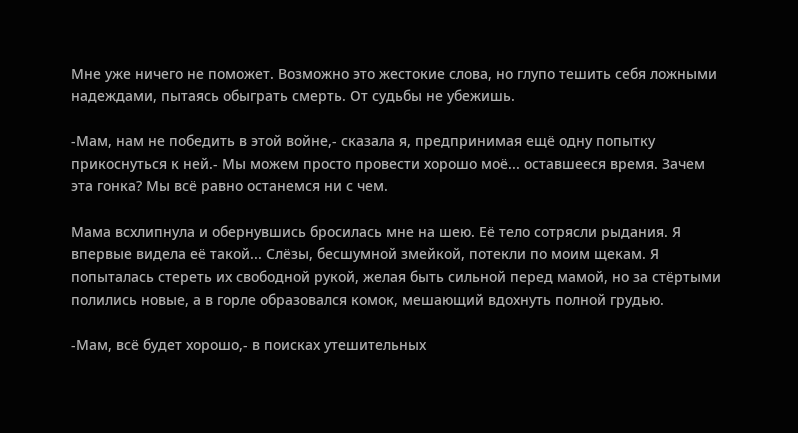Мне уже ничего не поможет. Возможно это жестокие слова, но глупо тешить себя ложными надеждами, пытаясь обыграть смерть. От судьбы не убежишь.

-Мам, нам не победить в этой войне,- сказала я, предпринимая ещё одну попытку прикоснуться к ней.- Мы можем просто провести хорошо моё... оставшееся время. Зачем эта гонка? Мы всё равно останемся ни с чем.

Мама всхлипнула и обернувшись бросилась мне на шею. Её тело сотрясли рыдания. Я впервые видела её такой... Слёзы, бесшумной змейкой, потекли по моим щекам. Я попыталась стереть их свободной рукой, желая быть сильной перед мамой, но за стёртыми полились новые, а в горле образовался комок, мешающий вдохнуть полной грудью.

-Мам, всё будет хорошо,- в поисках утешительных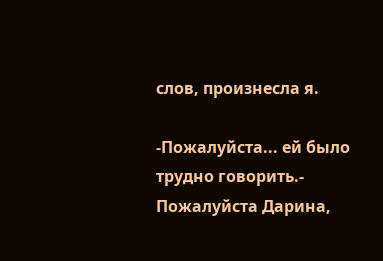слов, произнесла я.

-Пожалуйста... ей было трудно говорить.- Пожалуйста Дарина,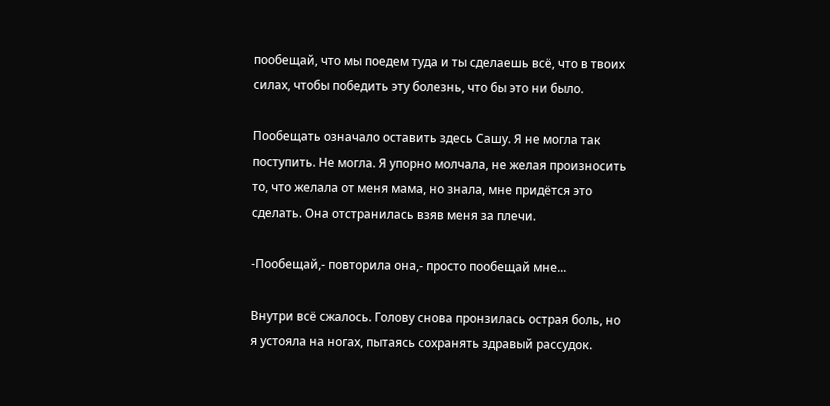пообещай, что мы поедем туда и ты сделаешь всё, что в твоих силах, чтобы победить эту болезнь, что бы это ни было.

Пообещать означало оставить здесь Сашу. Я не могла так поступить. Не могла. Я упорно молчала, не желая произносить то, что желала от меня мама, но знала, мне придётся это сделать. Она отстранилась взяв меня за плечи.

-Пообещай,- повторила она,- просто пообещай мне...

Внутри всё сжалось. Голову снова пронзилась острая боль, но я устояла на ногах, пытаясь сохранять здравый рассудок.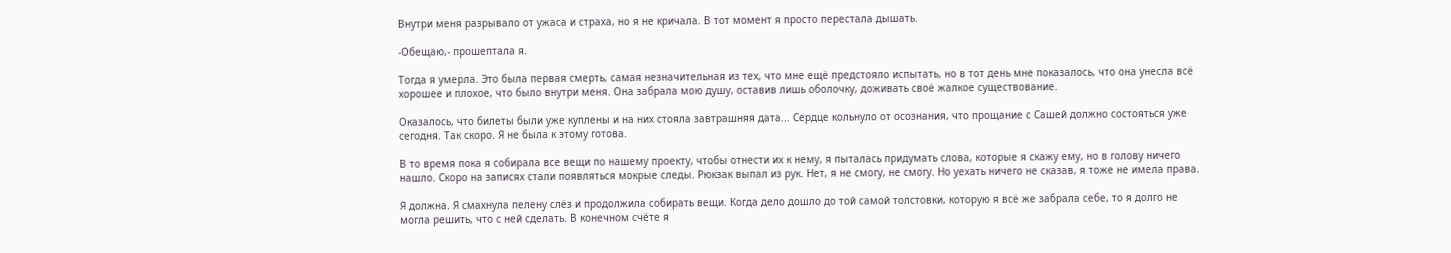Внутри меня разрывало от ужаса и страха, но я не кричала. В тот момент я просто перестала дышать.

-Обещаю,- прошептала я.

Тогда я умерла. Это была первая смерть, самая незначительная из тех, что мне ещё предстояло испытать, но в тот день мне показалось, что она унесла всё хорошее и плохое, что было внутри меня. Она забрала мою душу, оставив лишь оболочку, доживать своё жалкое существование.

Оказалось, что билеты были уже куплены и на них стояла завтрашняя дата... Сердце кольнуло от осознания, что прощание с Сашей должно состояться уже сегодня. Так скоро. Я не была к этому готова.

В то время пока я собирала все вещи по нашему проекту, чтобы отнести их к нему, я пыталась придумать слова, которые я скажу ему, но в голову ничего нашло. Скоро на записях стали появляться мокрые следы. Рюкзак выпал из рук. Нет, я не смогу, не смогу. Но уехать ничего не сказав, я тоже не имела права.

Я должна. Я смахнула пелену слёз и продолжила собирать вещи. Когда дело дошло до той самой толстовки, которую я всё же забрала себе, то я долго не могла решить, что с ней сделать. В конечном счёте я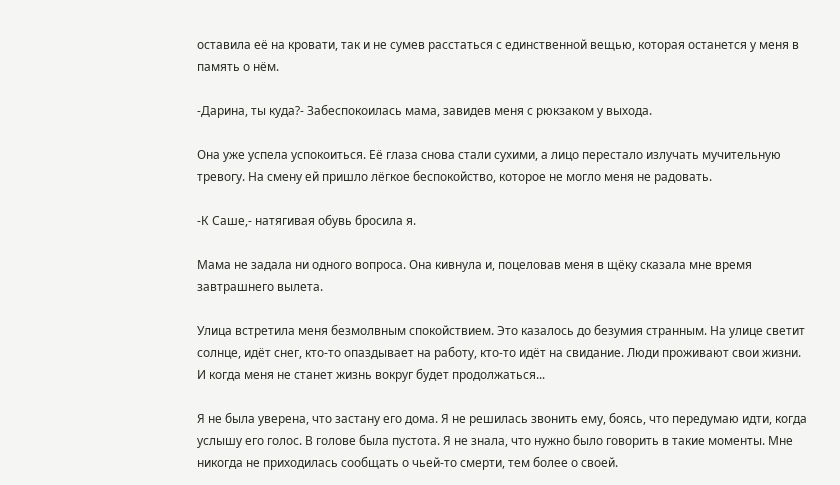оставила её на кровати, так и не сумев расстаться с единственной вещью, которая останется у меня в память о нём.

-Дарина, ты куда?- Забеспокоилась мама, завидев меня с рюкзаком у выхода.

Она уже успела успокоиться. Её глаза снова стали сухими, а лицо перестало излучать мучительную тревогу. На смену ей пришло лёгкое беспокойство, которое не могло меня не радовать.

-К Саше,- натягивая обувь бросила я.

Мама не задала ни одного вопроса. Она кивнула и, поцеловав меня в щёку сказала мне время завтрашнего вылета.

Улица встретила меня безмолвным спокойствием. Это казалось до безумия странным. На улице светит солнце, идёт снег, кто-то опаздывает на работу, кто-то идёт на свидание. Люди проживают свои жизни. И когда меня не станет жизнь вокруг будет продолжаться...

Я не была уверена, что застану его дома. Я не решилась звонить ему, боясь, что передумаю идти, когда услышу его голос. В голове была пустота. Я не знала, что нужно было говорить в такие моменты. Мне никогда не приходилась сообщать о чьей-то смерти, тем более о своей.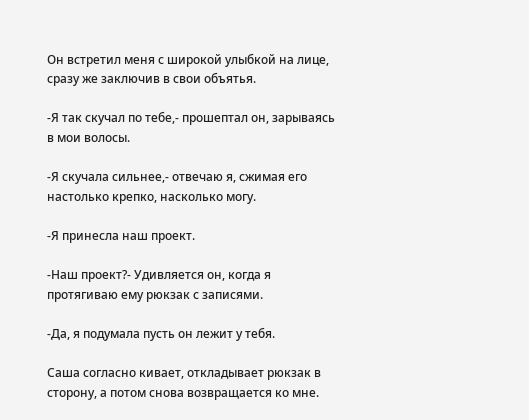Он встретил меня с широкой улыбкой на лице, сразу же заключив в свои объятья.

-Я так скучал по тебе,- прошептал он, зарываясь в мои волосы.

-Я скучала сильнее,- отвечаю я, сжимая его настолько крепко, насколько могу.

-Я принесла наш проект.

-Наш проект?- Удивляется он, когда я протягиваю ему рюкзак с записями.

-Да, я подумала пусть он лежит у тебя.

Саша согласно кивает, откладывает рюкзак в сторону, а потом снова возвращается ко мне.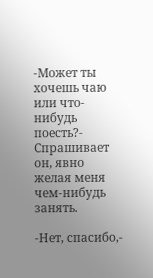-Может ты хочешь чаю или что-нибудь поесть?- Спрашивает он, явно желая меня чем-нибудь занять.

-Нет, спасибо,-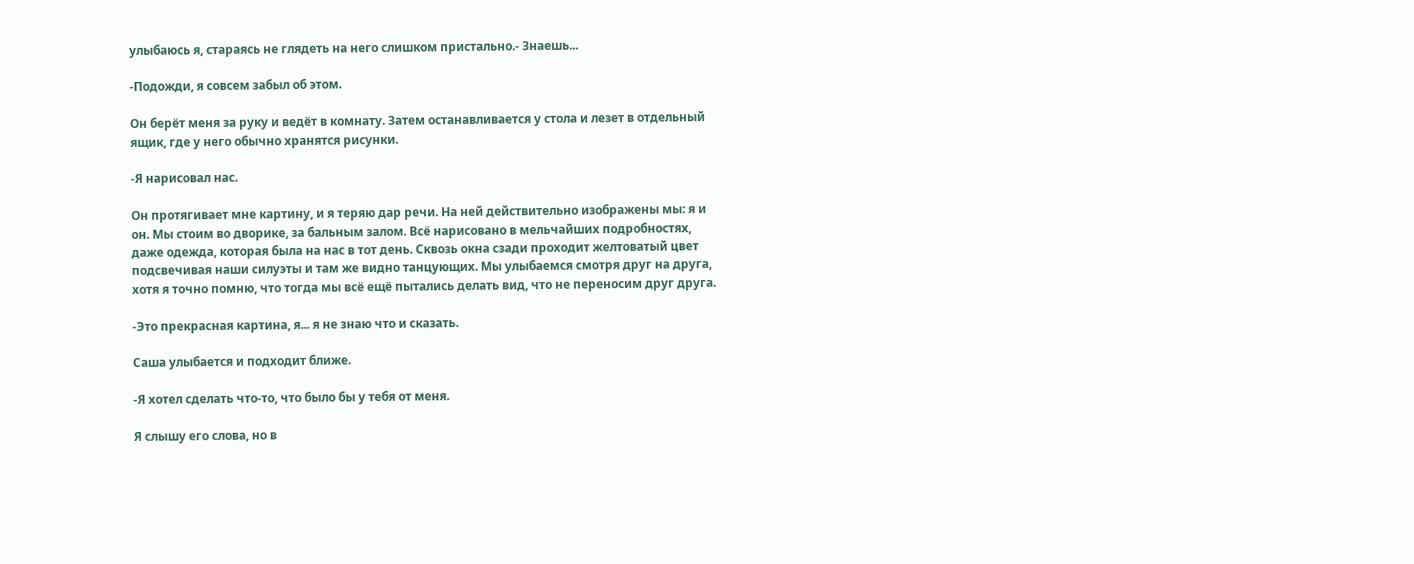улыбаюсь я, стараясь не глядеть на него слишком пристально.- Знаешь...

-Подожди, я совсем забыл об этом.

Он берёт меня за руку и ведёт в комнату. Затем останавливается у стола и лезет в отдельный ящик, где у него обычно хранятся рисунки.

-Я нарисовал нас.

Он протягивает мне картину, и я теряю дар речи. На ней действительно изображены мы: я и он. Мы стоим во дворике, за бальным залом. Всё нарисовано в мельчайших подробностях, даже одежда, которая была на нас в тот день. Сквозь окна сзади проходит желтоватый цвет подсвечивая наши силуэты и там же видно танцующих. Мы улыбаемся смотря друг на друга, хотя я точно помню, что тогда мы всё ещё пытались делать вид, что не переносим друг друга.

-Это прекрасная картина, я... я не знаю что и сказать.

Саша улыбается и подходит ближе.

-Я хотел сделать что-то, что было бы у тебя от меня.

Я слышу его слова, но в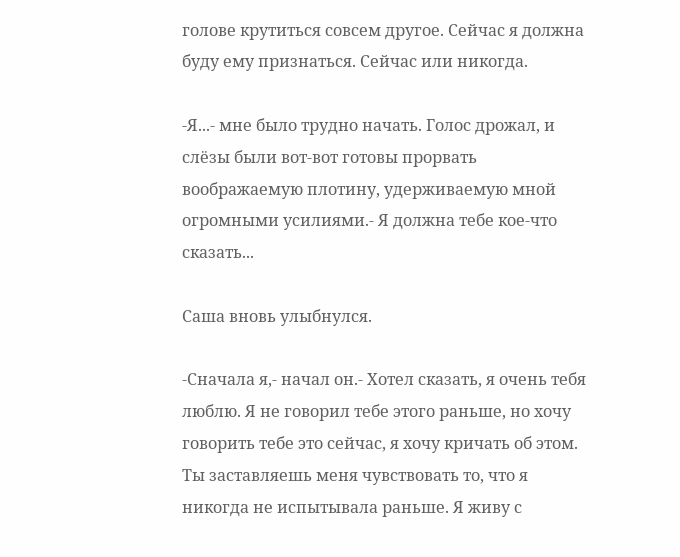голове крутиться совсем другое. Сейчас я должна буду ему признаться. Сейчас или никогда.

-Я...- мне было трудно начать. Голос дрожал, и слёзы были вот-вот готовы прорвать воображаемую плотину, удерживаемую мной огромными усилиями.- Я должна тебе кое-что сказать...

Саша вновь улыбнулся.

-Сначала я,- начал он.- Хотел сказать, я очень тебя люблю. Я не говорил тебе этого раньше, но хочу говорить тебе это сейчас, я хочу кричать об этом. Ты заставляешь меня чувствовать то, что я никогда не испытывала раньше. Я живу с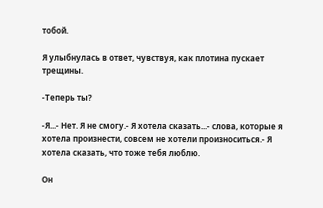тобой.

Я улыбнулась в ответ, чувствуя, как плотина пускает трещины.

-Теперь ты?

-Я...- Нет. Я не смогу.- Я хотела сказать...- слова, которые я хотела произнести, совсем не хотели произноситься.- Я хотела сказать, что тоже тебя люблю.

Он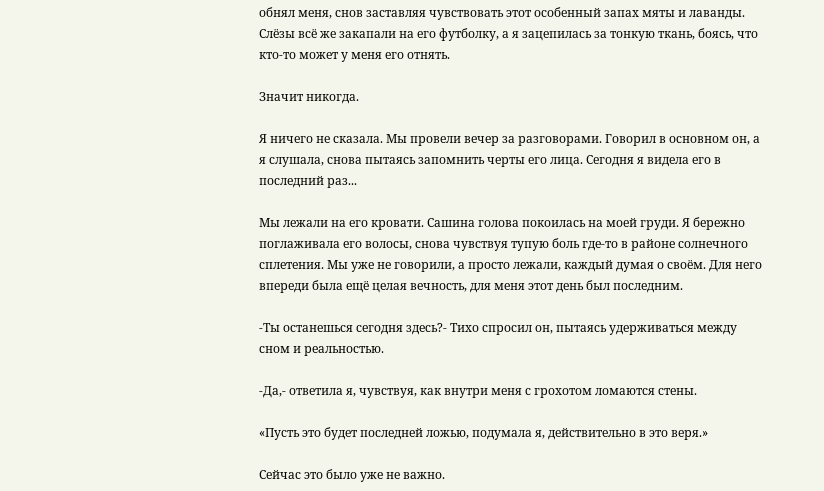обнял меня, снов заставляя чувствовать этот особенный запах мяты и лаванды. Слёзы всё же закапали на его футболку, а я зацепилась за тонкую ткань, боясь, что кто-то может у меня его отнять.

Значит никогда.

Я ничего не сказала. Мы провели вечер за разговорами. Говорил в основном он, а я слушала, снова пытаясь запомнить черты его лица. Сегодня я видела его в последний раз...

Мы лежали на его кровати. Сашина голова покоилась на моей груди. Я бережно поглаживала его волосы, снова чувствуя тупую боль где-то в районе солнечного сплетения. Мы уже не говорили, а просто лежали, каждый думая о своём. Для него впереди была ещё целая вечность, для меня этот день был последним.

-Ты останешься сегодня здесь?- Тихо спросил он, пытаясь удерживаться между сном и реальностью.

-Да,- ответила я, чувствуя, как внутри меня с грохотом ломаются стены.

«Пусть это будет последней ложью, подумала я, действительно в это веря.»

Сейчас это было уже не важно.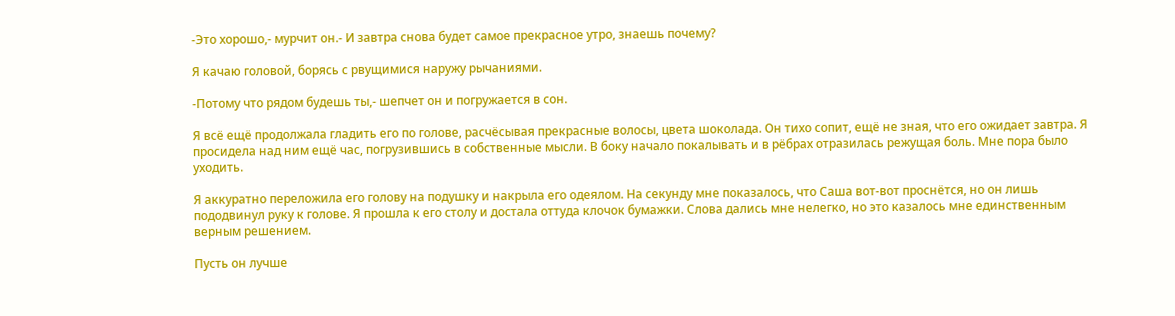-Это хорошо,- мурчит он.- И завтра снова будет самое прекрасное утро, знаешь почему?

Я качаю головой, борясь с рвущимися наружу рычаниями.

-Потому что рядом будешь ты,- шепчет он и погружается в сон.

Я всё ещё продолжала гладить его по голове, расчёсывая прекрасные волосы, цвета шоколада. Он тихо сопит, ещё не зная, что его ожидает завтра. Я просидела над ним ещё час, погрузившись в собственные мысли. В боку начало покалывать и в рёбрах отразилась режущая боль. Мне пора было уходить.

Я аккуратно переложила его голову на подушку и накрыла его одеялом. На секунду мне показалось, что Саша вот-вот проснётся, но он лишь пододвинул руку к голове. Я прошла к его столу и достала оттуда клочок бумажки. Слова дались мне нелегко, но это казалось мне единственным верным решением.

Пусть он лучше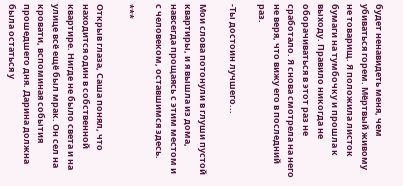будет ненавидеть меня, чем убиваться горем. Мёртвый живому не товарищ. Я положила листок бумаги на тумбочку и прошла к выходу. Правило никогда не оборачиваться в этот раз не сработало. Я снова смотрела на него не веря, что вижу его в последний раз.

-Ты достоин лучшего...

Мои слова потонули в глуши пустой квартиры, и я вышла из дома, навсегда прощаясь с этим местом и с человеком, оставшимся здесь.

***

Открыв глаза, Саша понял, что находится один в собственной квартире. Нигде не было света и на улице всё ещё был мрак. Он сел на кровати, вспоминая события прошедшего дня. Дарина должна была остаться у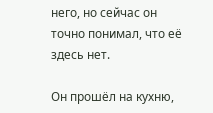него, но сейчас он точно понимал, что её здесь нет.

Он прошёл на кухню,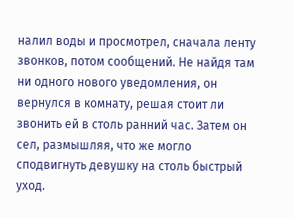налил воды и просмотрел, сначала ленту звонков, потом сообщений. Не найдя там ни одного нового уведомления, он вернулся в комнату, решая стоит ли звонить ей в столь ранний час. Затем он сел, размышляя, что же могло сподвигнуть девушку на столь быстрый уход.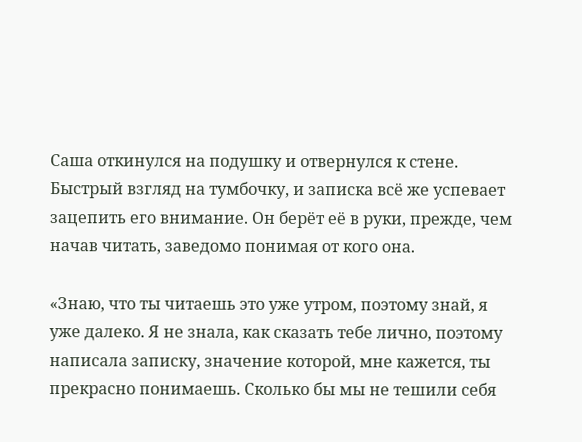Саша откинулся на подушку и отвернулся к стене. Быстрый взгляд на тумбочку, и записка всё же успевает зацепить его внимание. Он берёт её в руки, прежде, чем начав читать, заведомо понимая от кого она.

«Знаю, что ты читаешь это уже утром, поэтому знай, я уже далеко. Я не знала, как сказать тебе лично, поэтому написала записку, значение которой, мне кажется, ты прекрасно понимаешь. Сколько бы мы не тешили себя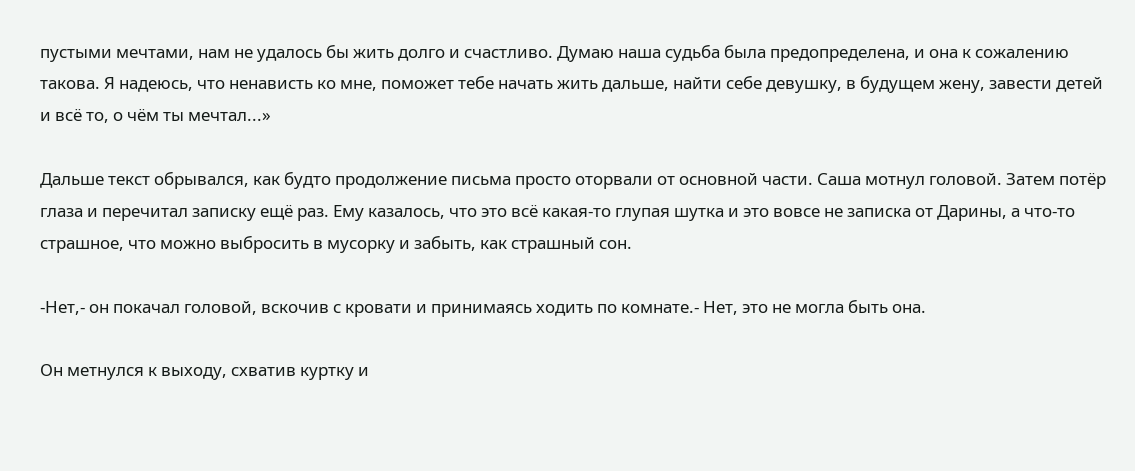пустыми мечтами, нам не удалось бы жить долго и счастливо. Думаю наша судьба была предопределена, и она к сожалению такова. Я надеюсь, что ненависть ко мне, поможет тебе начать жить дальше, найти себе девушку, в будущем жену, завести детей и всё то, о чём ты мечтал...»

Дальше текст обрывался, как будто продолжение письма просто оторвали от основной части. Саша мотнул головой. Затем потёр глаза и перечитал записку ещё раз. Ему казалось, что это всё какая-то глупая шутка и это вовсе не записка от Дарины, а что-то страшное, что можно выбросить в мусорку и забыть, как страшный сон.

-Нет,- он покачал головой, вскочив с кровати и принимаясь ходить по комнате.- Нет, это не могла быть она.

Он метнулся к выходу, схватив куртку и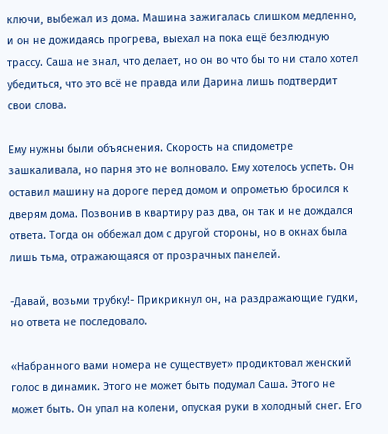ключи, выбежал из дома. Машина зажигалась слишком медленно, и он не дожидаясь прогрева, выехал на пока ещё безлюдную трассу. Саша не знал, что делает, но он во что бы то ни стало хотел убедиться, что это всё не правда или Дарина лишь подтвердит свои слова.

Ему нужны были объяснения. Скорость на спидометре зашкаливала, но парня это не волновало. Ему хотелось успеть. Он оставил машину на дороге перед домом и опрометью бросился к дверям дома. Позвонив в квартиру раз два, он так и не дождался ответа. Тогда он оббежал дом с другой стороны, но в окнах была лишь тьма, отражающаяся от прозрачных панелей.

-Давай, возьми трубку!- Прикрикнул он, на раздражающие гудки, но ответа не последовало.

«Набранного вами номера не существует» продиктовал женский голос в динамик. Этого не может быть подумал Саша. Этого не может быть. Он упал на колени, опуская руки в холодный снег. Его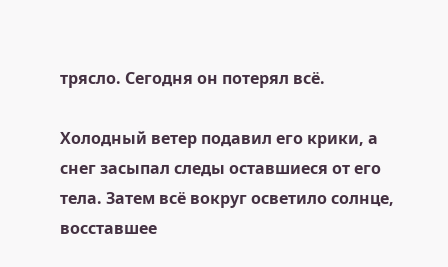трясло. Сегодня он потерял всё.

Холодный ветер подавил его крики, а снег засыпал следы оставшиеся от его тела. Затем всё вокруг осветило солнце, восставшее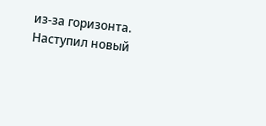из-за горизонта. Наступил новый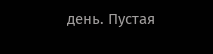день. Пустая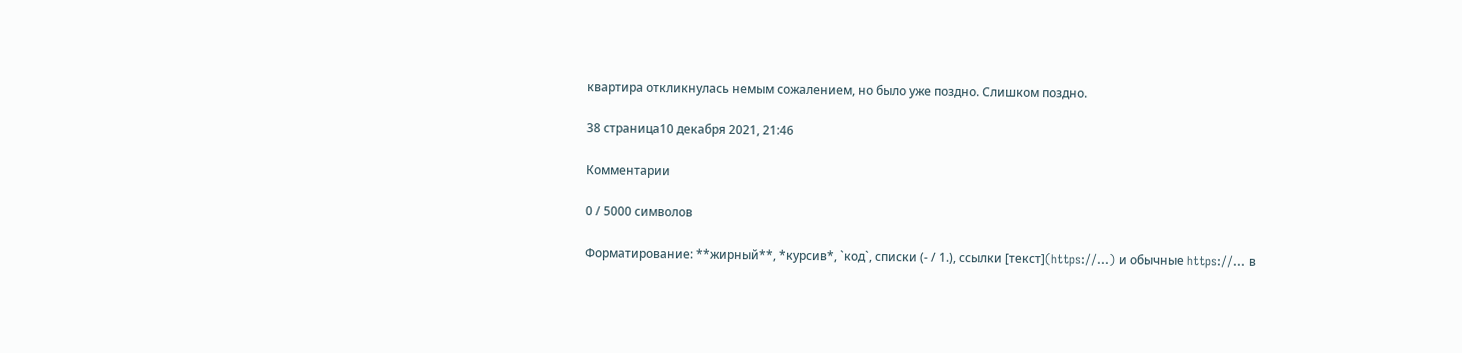квартира откликнулась немым сожалением, но было уже поздно. Слишком поздно.

38 страница10 декабря 2021, 21:46

Комментарии

0 / 5000 символов

Форматирование: **жирный**, *курсив*, `код`, списки (- / 1.), ссылки [текст](https://…) и обычные https://… в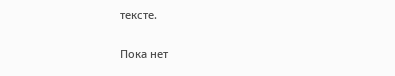тексте.

Пока нет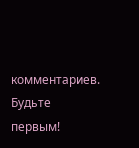комментариев. Будьте первым!